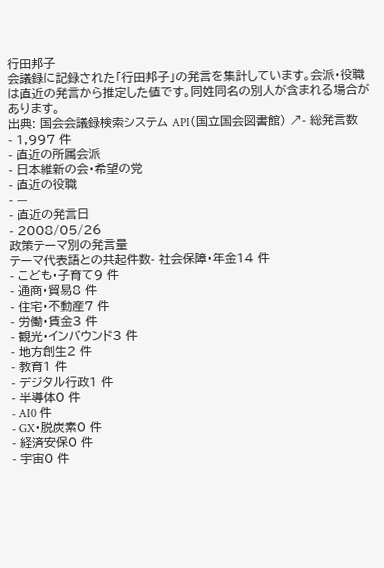行田邦子
会議録に記録された「行田邦子」の発言を集計しています。会派・役職は直近の発言から推定した値です。同姓同名の別人が含まれる場合があります。
出典: 国会会議録検索システム API(国立国会図書館) ↗- 総発言数
- 1,997 件
- 直近の所属会派
- 日本維新の会・希望の党
- 直近の役職
- —
- 直近の発言日
- 2008/05/26
政策テーマ別の発言量
テーマ代表語との共起件数- 社会保障・年金14 件
- こども・子育て9 件
- 通商・貿易8 件
- 住宅・不動産7 件
- 労働・賃金3 件
- 観光・インバウンド3 件
- 地方創生2 件
- 教育1 件
- デジタル行政1 件
- 半導体0 件
- AI0 件
- GX・脱炭素0 件
- 経済安保0 件
- 宇宙0 件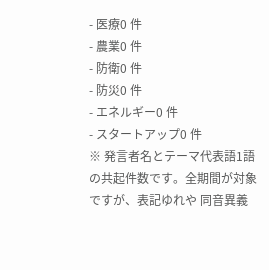- 医療0 件
- 農業0 件
- 防衛0 件
- 防災0 件
- エネルギー0 件
- スタートアップ0 件
※ 発言者名とテーマ代表語1語の共起件数です。全期間が対象ですが、表記ゆれや 同音異義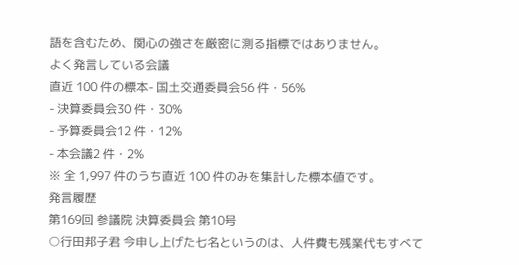語を含むため、関心の強さを厳密に測る指標ではありません。
よく発言している会議
直近 100 件の標本- 国土交通委員会56 件・56%
- 決算委員会30 件・30%
- 予算委員会12 件・12%
- 本会議2 件・2%
※ 全 1,997 件のうち直近 100 件のみを集計した標本値です。
発言履歴
第169回 参議院 決算委員会 第10号
○行田邦子君 今申し上げた七名というのは、人件費も残業代もすべて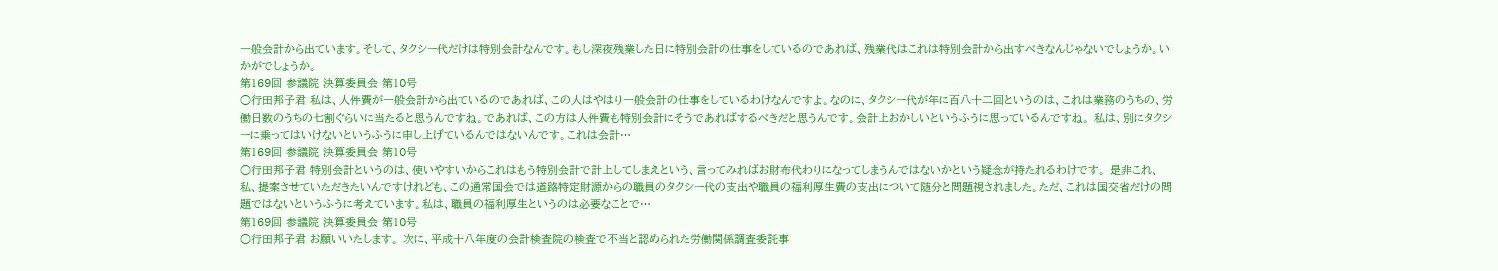一般会計から出ています。そして、タクシー代だけは特別会計なんです。もし深夜残業した日に特別会計の仕事をしているのであれば、残業代はこれは特別会計から出すべきなんじゃないでしょうか。いかがでしょうか。
第169回 参議院 決算委員会 第10号
○行田邦子君 私は、人件費が一般会計から出ているのであれば、この人はやはり一般会計の仕事をしているわけなんですよ。なのに、タクシー代が年に百八十二回というのは、これは業務のうちの、労働日数のうちの七割ぐらいに当たると思うんですね。であれば、この方は人件費も特別会計にそうであればするべきだと思うんです。会計上おかしいというふうに思っているんですね。 私は、別にタクシーに乗ってはいけないというふうに申し上げているんではないんです。これは会計…
第169回 参議院 決算委員会 第10号
○行田邦子君 特別会計というのは、使いやすいからこれはもう特別会計で計上してしまえという、言ってみればお財布代わりになってしまうんではないかという疑念が持たれるわけです。 是非これ、私、提案させていただきたいんですけれども、この通常国会では道路特定財源からの職員のタクシー代の支出や職員の福利厚生費の支出について随分と問題視されました。ただ、これは国交省だけの問題ではないというふうに考えています。私は、職員の福利厚生というのは必要なことで…
第169回 参議院 決算委員会 第10号
○行田邦子君 お願いいたします。 次に、平成十八年度の会計検査院の検査で不当と認められた労働関係調査委託事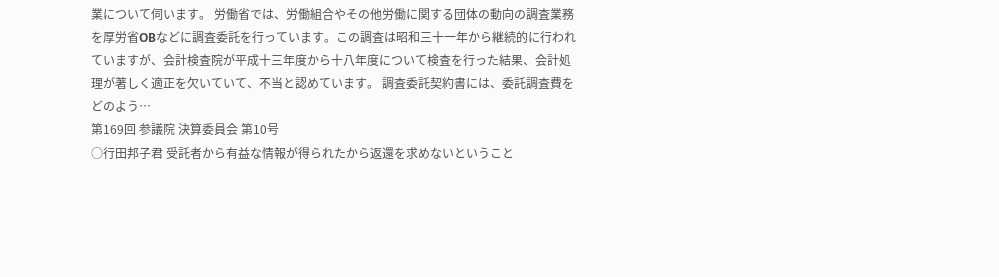業について伺います。 労働省では、労働組合やその他労働に関する団体の動向の調査業務を厚労省OBなどに調査委託を行っています。この調査は昭和三十一年から継続的に行われていますが、会計検査院が平成十三年度から十八年度について検査を行った結果、会計処理が著しく適正を欠いていて、不当と認めています。 調査委託契約書には、委託調査費をどのよう…
第169回 参議院 決算委員会 第10号
○行田邦子君 受託者から有益な情報が得られたから返還を求めないということ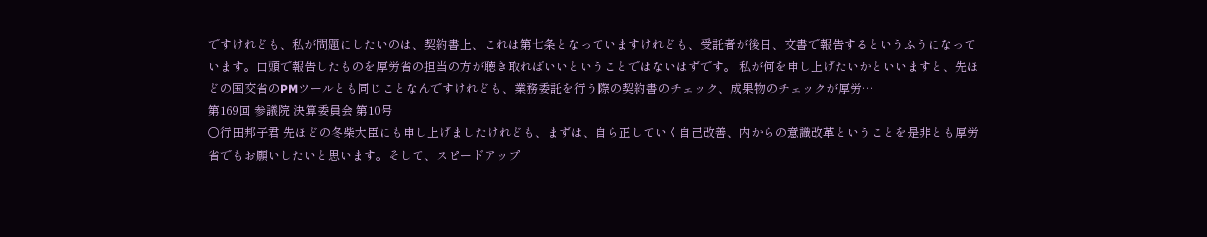ですけれども、私が問題にしたいのは、契約書上、これは第七条となっていますけれども、受託者が後日、文書で報告するというふうになっています。口頭で報告したものを厚労省の担当の方が聴き取ればいいということではないはずです。 私が何を申し上げたいかといいますと、先ほどの国交省のPMツールとも同じことなんですけれども、業務委託を行う際の契約書のチェック、成果物のチェックが厚労…
第169回 参議院 決算委員会 第10号
○行田邦子君 先ほどの冬柴大臣にも申し上げましたけれども、まずは、自ら正していく自己改善、内からの意識改革ということを是非とも厚労省でもお願いしたいと思います。そして、スピードアップ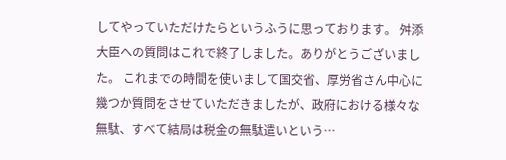してやっていただけたらというふうに思っております。 舛添大臣への質問はこれで終了しました。ありがとうございました。 これまでの時間を使いまして国交省、厚労省さん中心に幾つか質問をさせていただきましたが、政府における様々な無駄、すべて結局は税金の無駄遣いという…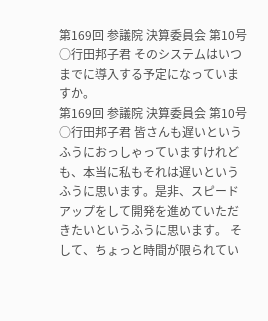第169回 参議院 決算委員会 第10号
○行田邦子君 そのシステムはいつまでに導入する予定になっていますか。
第169回 参議院 決算委員会 第10号
○行田邦子君 皆さんも遅いというふうにおっしゃっていますけれども、本当に私もそれは遅いというふうに思います。是非、スピードアップをして開発を進めていただきたいというふうに思います。 そして、ちょっと時間が限られてい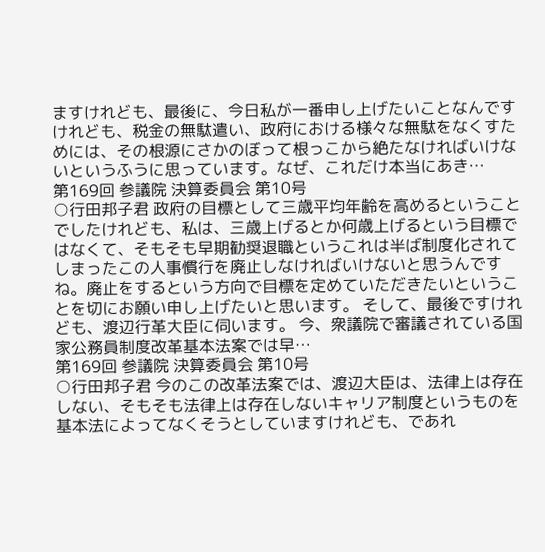ますけれども、最後に、今日私が一番申し上げたいことなんですけれども、税金の無駄遣い、政府における様々な無駄をなくすためには、その根源にさかのぼって根っこから絶たなければいけないというふうに思っています。なぜ、これだけ本当にあき…
第169回 参議院 決算委員会 第10号
○行田邦子君 政府の目標として三歳平均年齢を高めるということでしたけれども、私は、三歳上げるとか何歳上げるという目標ではなくて、そもそも早期勧奨退職というこれは半ば制度化されてしまったこの人事慣行を廃止しなければいけないと思うんですね。廃止をするという方向で目標を定めていただきたいということを切にお願い申し上げたいと思います。 そして、最後ですけれども、渡辺行革大臣に伺います。 今、衆議院で審議されている国家公務員制度改革基本法案では早…
第169回 参議院 決算委員会 第10号
○行田邦子君 今のこの改革法案では、渡辺大臣は、法律上は存在しない、そもそも法律上は存在しないキャリア制度というものを基本法によってなくそうとしていますけれども、であれ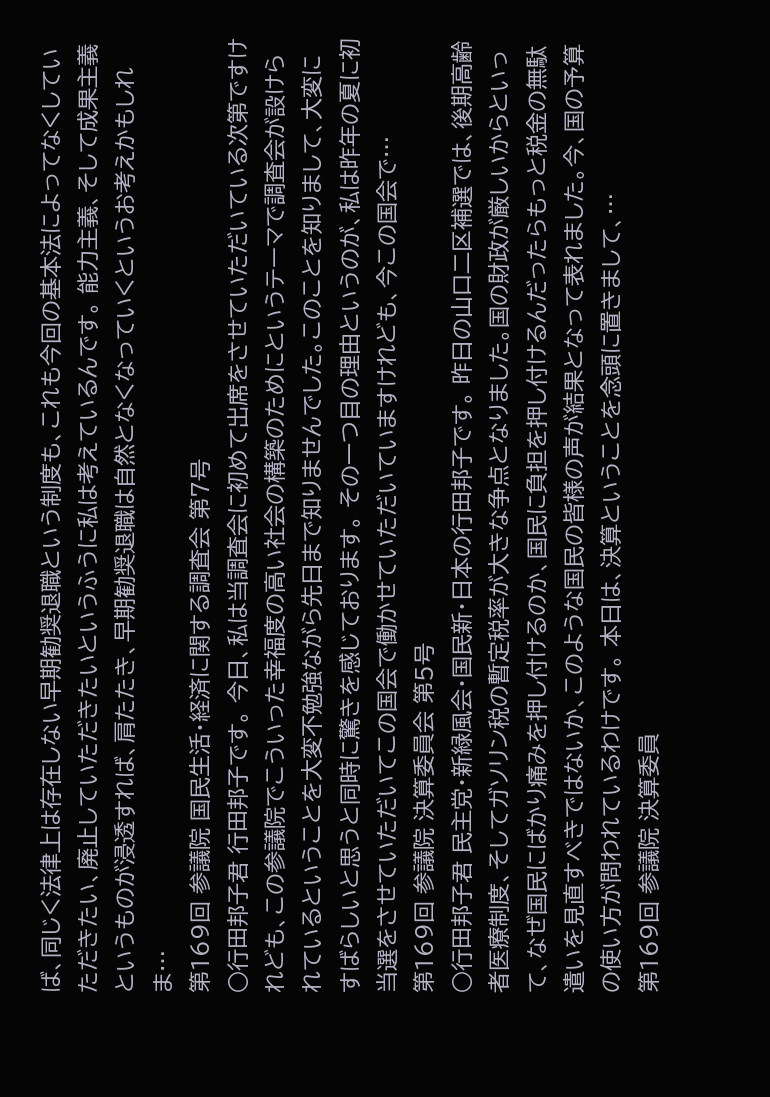ば、同じく法律上は存在しない早期勧奨退職という制度も、これも今回の基本法によってなくしていただきたい、廃止していただきたいというふうに私は考えているんです。 能力主義、そして成果主義というものが浸透すれば、肩たたき、早期勧奨退職は自然となくなっていくというお考えかもしれま…
第169回 参議院 国民生活・経済に関する調査会 第7号
○行田邦子君 行田邦子です。 今日、私は当調査会に初めて出席をさせていただいている次第ですけれども、この参議院でこういった幸福度の高い社会の構築のためにというテーマで調査会が設けられているということを大変不勉強ながら先日まで知りませんでした。このことを知りまして、大変にすばらしいと思うと同時に驚きを感じております。 その一つ目の理由というのが、私は昨年の夏に初当選をさせていただいてこの国会で働かせていただいていますけれども、今この国会で…
第169回 参議院 決算委員会 第5号
○行田邦子君 民主党・新緑風会・国民新・日本の行田邦子です。 昨日の山口二区補選では、後期高齢者医療制度、そしてガソリン税の暫定税率が大きな争点となりました。国の財政が厳しいからといって、なぜ国民にばかり痛みを押し付けるのか、国民に負担を押し付けるんだったらもっと税金の無駄遣いを見直すべきではないか、このような国民の皆様の声が結果となって表れました。今、国の予算の使い方が問われているわけです。 本日は、決算ということを念頭に置きまして、…
第169回 参議院 決算委員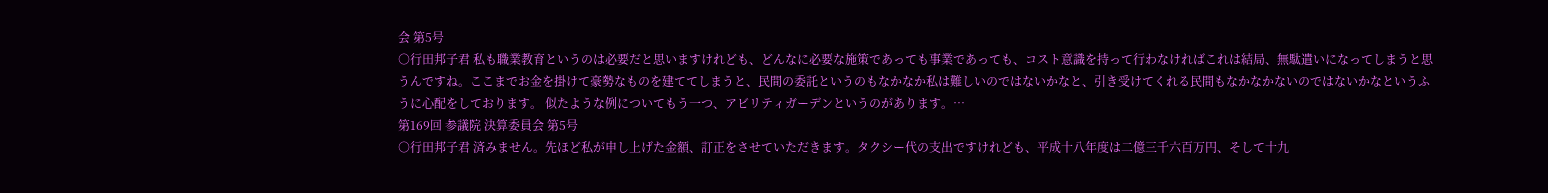会 第5号
○行田邦子君 私も職業教育というのは必要だと思いますけれども、どんなに必要な施策であっても事業であっても、コスト意識を持って行わなければこれは結局、無駄遣いになってしまうと思うんですね。ここまでお金を掛けて豪勢なものを建ててしまうと、民間の委託というのもなかなか私は難しいのではないかなと、引き受けてくれる民間もなかなかないのではないかなというふうに心配をしております。 似たような例についてもう一つ、アビリティガーデンというのがあります。…
第169回 参議院 決算委員会 第5号
○行田邦子君 済みません。先ほど私が申し上げた金額、訂正をさせていただきます。タクシー代の支出ですけれども、平成十八年度は二億三千六百万円、そして十九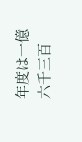年度は一億六千三百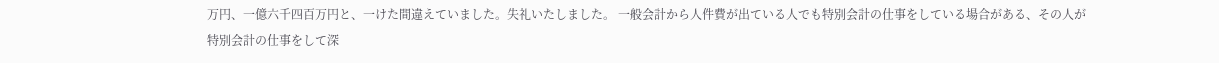万円、一億六千四百万円と、一けた間違えていました。失礼いたしました。 一般会計から人件費が出ている人でも特別会計の仕事をしている場合がある、その人が特別会計の仕事をして深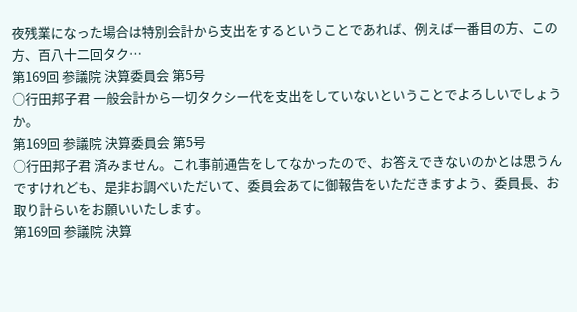夜残業になった場合は特別会計から支出をするということであれば、例えば一番目の方、この方、百八十二回タク…
第169回 参議院 決算委員会 第5号
○行田邦子君 一般会計から一切タクシー代を支出をしていないということでよろしいでしょうか。
第169回 参議院 決算委員会 第5号
○行田邦子君 済みません。これ事前通告をしてなかったので、お答えできないのかとは思うんですけれども、是非お調べいただいて、委員会あてに御報告をいただきますよう、委員長、お取り計らいをお願いいたします。
第169回 参議院 決算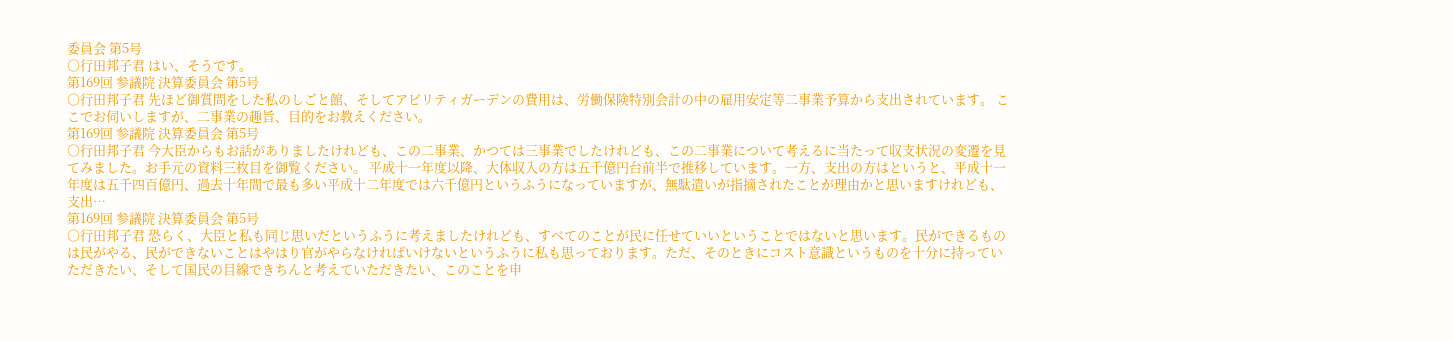委員会 第5号
○行田邦子君 はい、そうです。
第169回 参議院 決算委員会 第5号
○行田邦子君 先ほど御質問をした私のしごと館、そしてアビリティガーデンの費用は、労働保険特別会計の中の雇用安定等二事業予算から支出されています。 ここでお伺いしますが、二事業の趣旨、目的をお教えください。
第169回 参議院 決算委員会 第5号
○行田邦子君 今大臣からもお話がありましたけれども、この二事業、かつては三事業でしたけれども、この二事業について考えるに当たって収支状況の変遷を見てみました。お手元の資料三枚目を御覧ください。 平成十一年度以降、大体収入の方は五千億円台前半で推移しています。一方、支出の方はというと、平成十一年度は五千四百億円、過去十年間で最も多い平成十二年度では六千億円というふうになっていますが、無駄遣いが指摘されたことが理由かと思いますけれども、支出…
第169回 参議院 決算委員会 第5号
○行田邦子君 恐らく、大臣と私も同じ思いだというふうに考えましたけれども、すべてのことが民に任せていいということではないと思います。民ができるものは民がやる、民ができないことはやはり官がやらなければいけないというふうに私も思っております。ただ、そのときにコスト意識というものを十分に持っていただきたい、そして国民の目線できちんと考えていただきたい、このことを申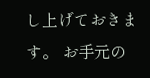し上げておきます。 お手元の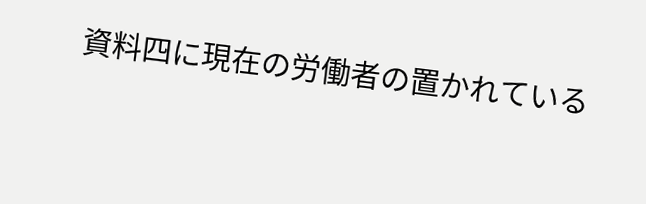資料四に現在の労働者の置かれている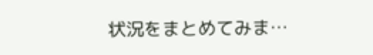状況をまとめてみま…